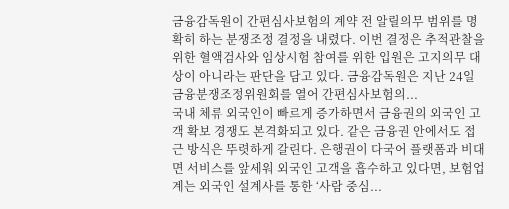금융감독원이 간편심사보험의 계약 전 알릴의무 범위를 명확히 하는 분쟁조정 결정을 내렸다. 이번 결정은 추적관찰을 위한 혈액검사와 임상시험 참여를 위한 입원은 고지의무 대상이 아니라는 판단을 담고 있다. 금융감독원은 지난 24일 금융분쟁조정위원회를 열어 간편심사보험의...
국내 체류 외국인이 빠르게 증가하면서 금융권의 외국인 고객 확보 경쟁도 본격화되고 있다. 같은 금융권 안에서도 접근 방식은 뚜렷하게 갈린다. 은행권이 다국어 플랫폼과 비대면 서비스를 앞세워 외국인 고객을 흡수하고 있다면, 보험업계는 외국인 설계사를 통한 ‘사람 중심...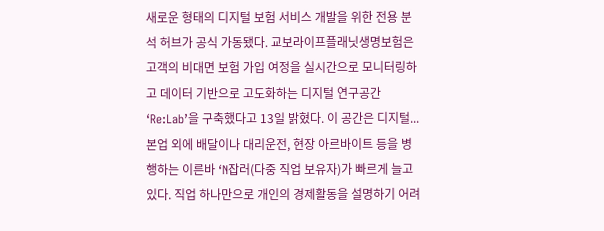새로운 형태의 디지털 보험 서비스 개발을 위한 전용 분석 허브가 공식 가동됐다. 교보라이프플래닛생명보험은 고객의 비대면 보험 가입 여정을 실시간으로 모니터링하고 데이터 기반으로 고도화하는 디지털 연구공간 ‘Re:Lab’을 구축했다고 13일 밝혔다. 이 공간은 디지털...
본업 외에 배달이나 대리운전, 현장 아르바이트 등을 병행하는 이른바 ‘N잡러(다중 직업 보유자)가 빠르게 늘고 있다. 직업 하나만으로 개인의 경제활동을 설명하기 어려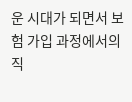운 시대가 되면서 보험 가입 과정에서의 직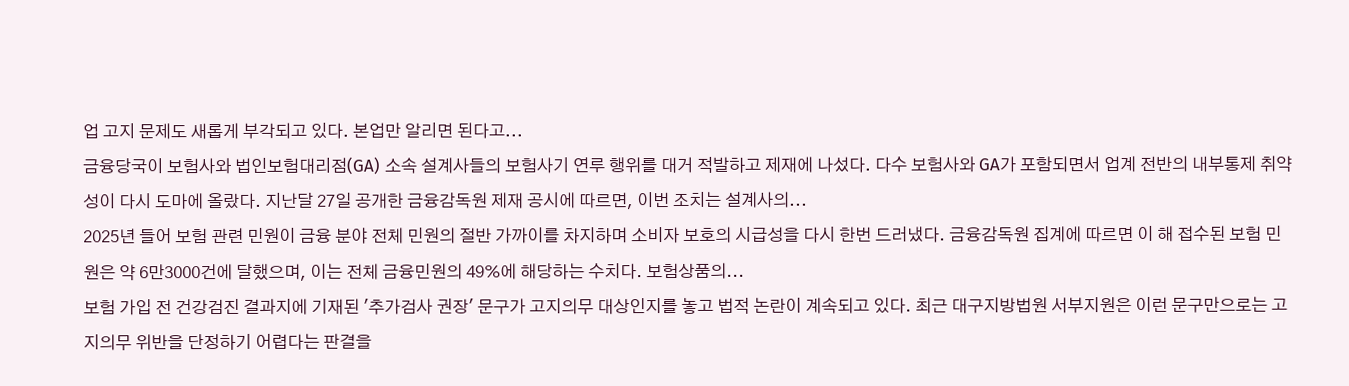업 고지 문제도 새롭게 부각되고 있다. 본업만 알리면 된다고...
금융당국이 보험사와 법인보험대리점(GA) 소속 설계사들의 보험사기 연루 행위를 대거 적발하고 제재에 나섰다. 다수 보험사와 GA가 포함되면서 업계 전반의 내부통제 취약성이 다시 도마에 올랐다. 지난달 27일 공개한 금융감독원 제재 공시에 따르면, 이번 조치는 설계사의...
2025년 들어 보험 관련 민원이 금융 분야 전체 민원의 절반 가까이를 차지하며 소비자 보호의 시급성을 다시 한번 드러냈다. 금융감독원 집계에 따르면 이 해 접수된 보험 민원은 약 6만3000건에 달했으며, 이는 전체 금융민원의 49%에 해당하는 수치다. 보험상품의...
보험 가입 전 건강검진 결과지에 기재된 '추가검사 권장' 문구가 고지의무 대상인지를 놓고 법적 논란이 계속되고 있다. 최근 대구지방법원 서부지원은 이런 문구만으로는 고지의무 위반을 단정하기 어렵다는 판결을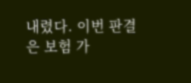내렸다. 이번 판결은 보험 가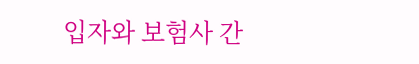입자와 보험사 간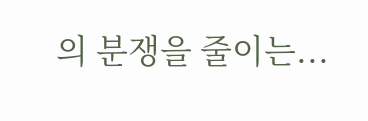의 분쟁을 줄이는...